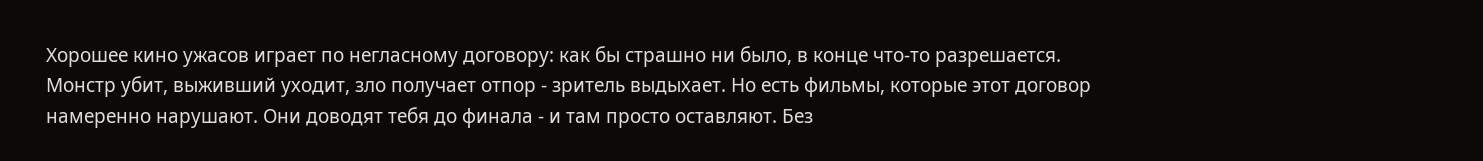Хорошее кино ужасов играет по негласному договору: как бы страшно ни было, в конце что-то разрешается. Монстр убит, выживший уходит, зло получает отпор - зритель выдыхает. Но есть фильмы, которые этот договор намеренно нарушают. Они доводят тебя до финала - и там просто оставляют. Без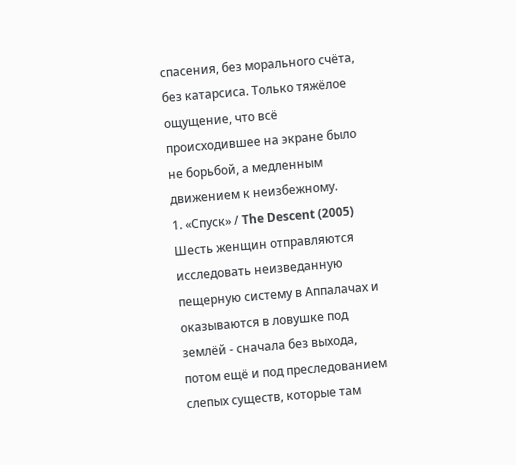спасения, без морального счёта, без катарсиса. Только тяжёлое ощущение, что всё происходившее на экране было не борьбой, а медленным движением к неизбежному.
1. «Спуск» / The Descent (2005)
Шесть женщин отправляются исследовать неизведанную пещерную систему в Аппалачах и оказываются в ловушке под землёй - сначала без выхода, потом ещё и под преследованием слепых существ, которые там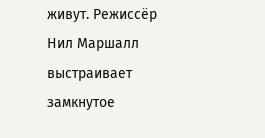живут. Режиссёр Нил Маршалл выстраивает замкнутое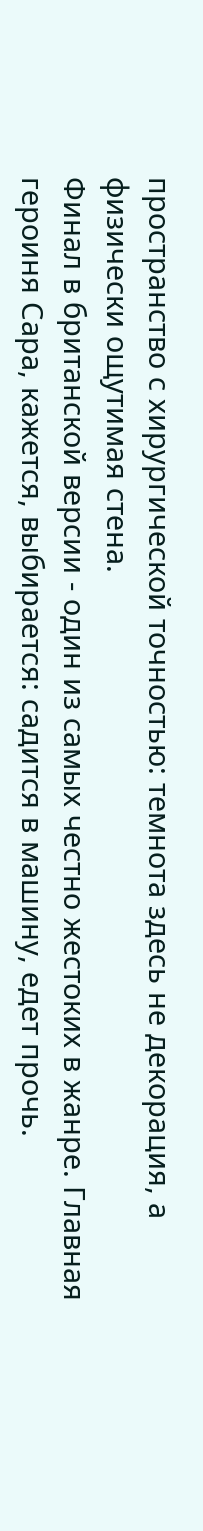пространство с хирургической точностью: темнота здесь не декорация, а физически ощутимая стена.
Финал в британской версии - один из самых честно жестоких в жанре. Главная героиня Сара, кажется, выбирается: садится в машину, едет прочь.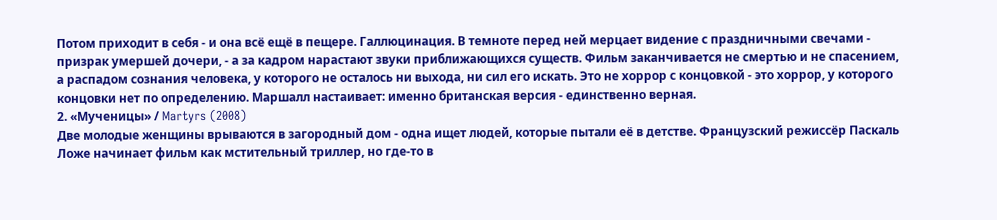Потом приходит в себя - и она всё ещё в пещере. Галлюцинация. В темноте перед ней мерцает видение с праздничными свечами - призрак умершей дочери, - а за кадром нарастают звуки приближающихся существ. Фильм заканчивается не смертью и не спасением, а распадом сознания человека, у которого не осталось ни выхода, ни сил его искать. Это не хоррор с концовкой - это хоррор, у которого концовки нет по определению. Маршалл настаивает: именно британская версия - единственно верная.
2. «Мученицы» / Martyrs (2008)
Две молодые женщины врываются в загородный дом - одна ищет людей, которые пытали её в детстве. Французский режиссёр Паскаль Ложе начинает фильм как мстительный триллер, но где-то в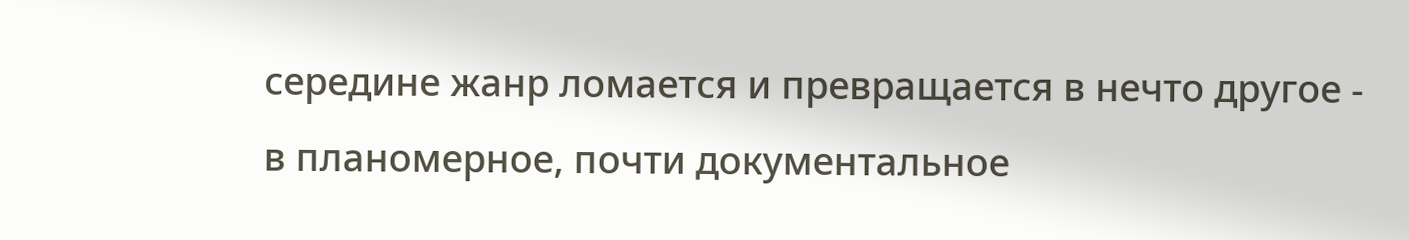середине жанр ломается и превращается в нечто другое - в планомерное, почти документальное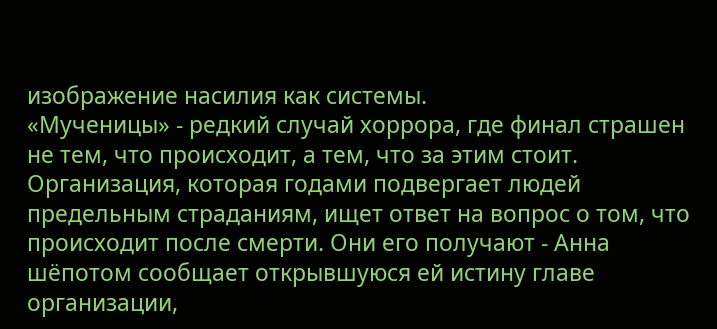изображение насилия как системы.
«Мученицы» - редкий случай хоррора, где финал страшен не тем, что происходит, а тем, что за этим стоит. Организация, которая годами подвергает людей предельным страданиям, ищет ответ на вопрос о том, что происходит после смерти. Они его получают - Анна шёпотом сообщает открывшуюся ей истину главе организации,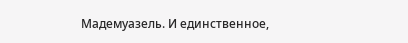Мадемуазель. И единственное,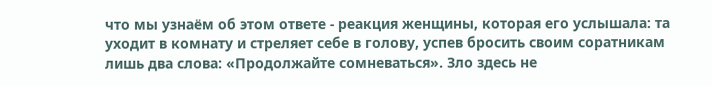что мы узнаём об этом ответе - реакция женщины, которая его услышала: та уходит в комнату и стреляет себе в голову, успев бросить своим соратникам лишь два слова: «Продолжайте сомневаться». Зло здесь не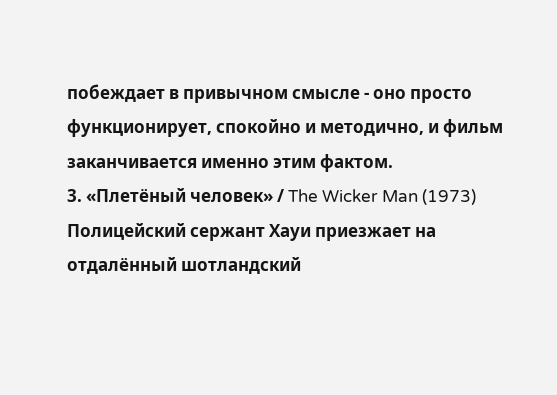побеждает в привычном смысле - оно просто функционирует, спокойно и методично, и фильм заканчивается именно этим фактом.
3. «Плетёный человек» / The Wicker Man (1973)
Полицейский сержант Хауи приезжает на отдалённый шотландский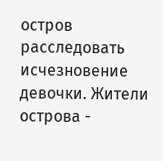остров расследовать исчезновение девочки. Жители острова -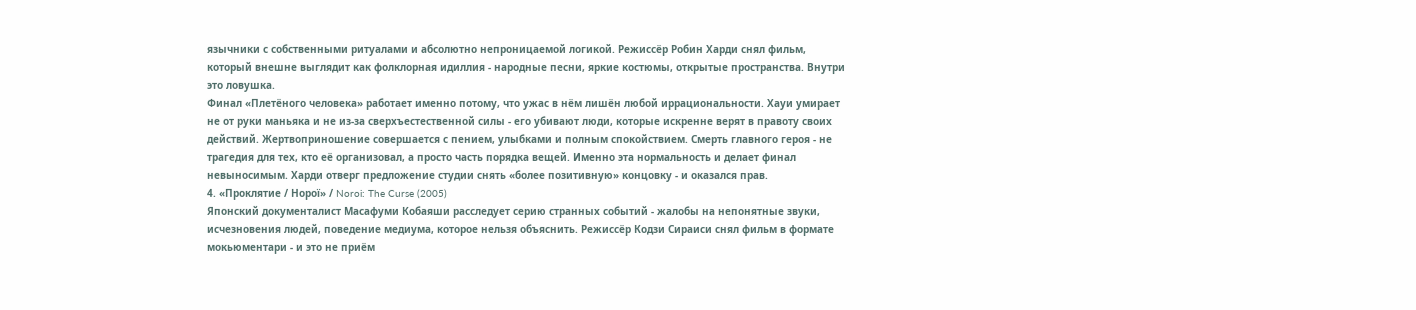язычники с собственными ритуалами и абсолютно непроницаемой логикой. Режиссёр Робин Харди снял фильм, который внешне выглядит как фолклорная идиллия - народные песни, яркие костюмы, открытые пространства. Внутри это ловушка.
Финал «Плетёного человека» работает именно потому, что ужас в нём лишён любой иррациональности. Хауи умирает не от руки маньяка и не из-за сверхъестественной силы - его убивают люди, которые искренне верят в правоту своих действий. Жертвоприношение совершается с пением, улыбками и полным спокойствием. Смерть главного героя - не трагедия для тех, кто её организовал, а просто часть порядка вещей. Именно эта нормальность и делает финал невыносимым. Харди отверг предложение студии снять «более позитивную» концовку - и оказался прав.
4. «Проклятие / Нороï» / Noroi: The Curse (2005)
Японский документалист Масафуми Кобаяши расследует серию странных событий - жалобы на непонятные звуки, исчезновения людей, поведение медиума, которое нельзя объяснить. Режиссёр Кодзи Сираиси снял фильм в формате мокьюментари - и это не приём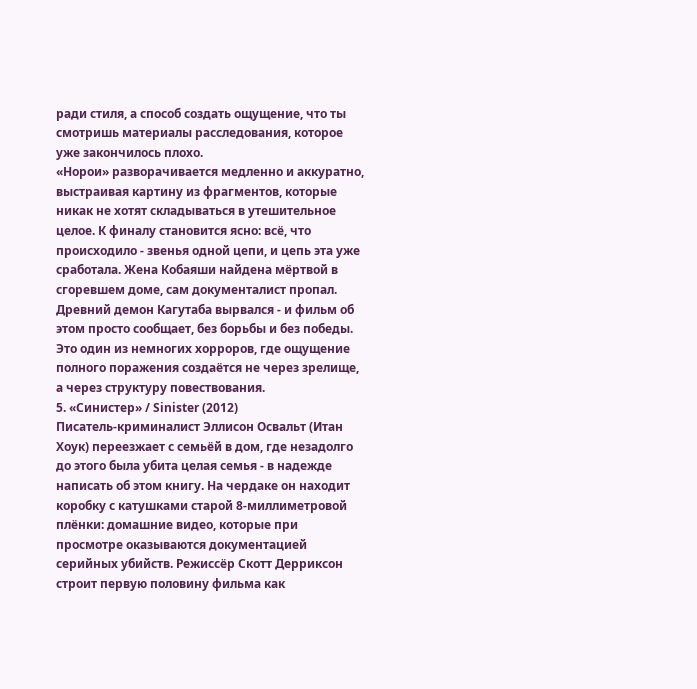ради стиля, а способ создать ощущение, что ты смотришь материалы расследования, которое уже закончилось плохо.
«Норои» разворачивается медленно и аккуратно, выстраивая картину из фрагментов, которые никак не хотят складываться в утешительное целое. К финалу становится ясно: всё, что происходило - звенья одной цепи, и цепь эта уже сработала. Жена Кобаяши найдена мёртвой в сгоревшем доме, сам документалист пропал. Древний демон Кагутаба вырвался - и фильм об этом просто сообщает, без борьбы и без победы. Это один из немногих хорроров, где ощущение полного поражения создаётся не через зрелище, а через структуру повествования.
5. «Синистер» / Sinister (2012)
Писатель-криминалист Эллисон Освальт (Итан Хоук) переезжает с семьёй в дом, где незадолго до этого была убита целая семья - в надежде написать об этом книгу. На чердаке он находит коробку с катушками старой 8-миллиметровой плёнки: домашние видео, которые при просмотре оказываются документацией серийных убийств. Режиссёр Скотт Дерриксон строит первую половину фильма как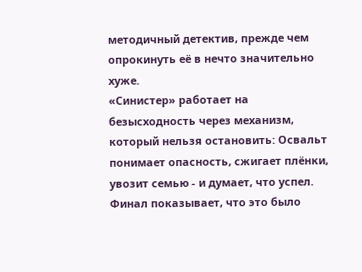методичный детектив, прежде чем опрокинуть её в нечто значительно хуже.
«Синистер» работает на безысходность через механизм, который нельзя остановить: Освальт понимает опасность, сжигает плёнки, увозит семью - и думает, что успел. Финал показывает, что это было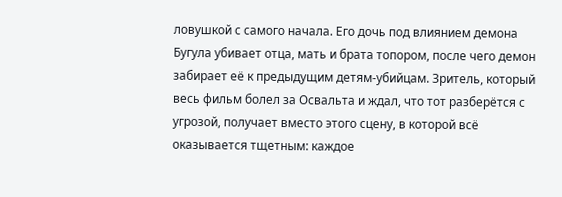ловушкой с самого начала. Его дочь под влиянием демона Бугула убивает отца, мать и брата топором, после чего демон забирает её к предыдущим детям-убийцам. Зритель, который весь фильм болел за Освальта и ждал, что тот разберётся с угрозой, получает вместо этого сцену, в которой всё оказывается тщетным: каждое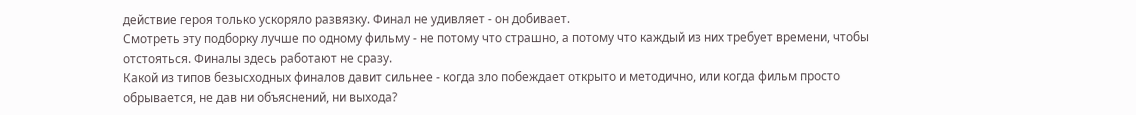действие героя только ускоряло развязку. Финал не удивляет - он добивает.
Смотреть эту подборку лучше по одному фильму - не потому что страшно, а потому что каждый из них требует времени, чтобы отстояться. Финалы здесь работают не сразу.
Какой из типов безысходных финалов давит сильнее - когда зло побеждает открыто и методично, или когда фильм просто обрывается, не дав ни объяснений, ни выхода?